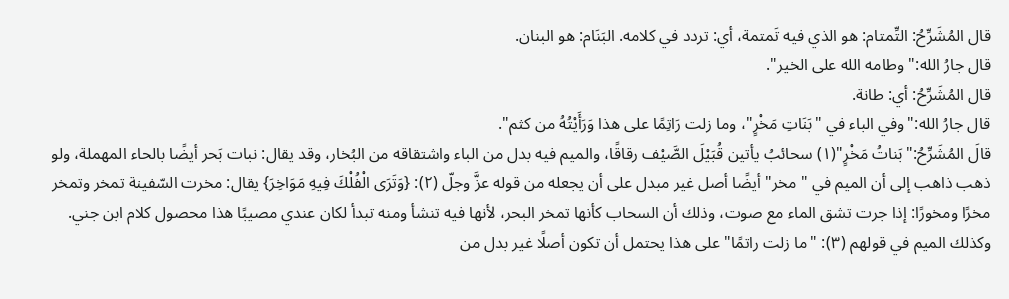قال المُشَرِّحُ: التِّمتام: هو الذي فيه تَمتمة، أي: تردد في كلامه. البَنَام: هو البنان.
قال جارُ الله:"وطامه الله على الخير".
قال المُشَرِّحُ: أي: طانة.
قال جارُ الله:"وفي الباء في "بَنَاتِ مَخْرٍ"، وما زلت رَاتِمًا على هذا وَرَأَيْتُهُ من كثم".
قالَ المُشَرِّحُ:"بَناتُ مَخْرٍ"(١) سحائبُ يأتين قُبَيْلَ الصَّيْف رقاقًا، والميم فيه بدل من الباء واشتقاقه من البُخار، وقد يقال: نبات بَحر أيضًا بالحاء المهملة، ولو ذهب ذاهب إلى أن الميم في "مخر" أيضًا أصل غير مبدل على أن يجعله من قوله عزَّ وجلّ (٢): {وَتَرَى الْفُلْكَ فِيهِ مَوَاخِرَ} يقال: مخرت السّفينة تمخر وتمخر مخرًا ومخورًا: إذا جرت تشق الماء مع صوت، وذلك أن السحاب كأنها تمخر البحر، لأنها فيه تنشأ ومنه تبدأ لكان عندي مصيبًا هذا محصول كلام ابن جني. وكذلك الميم في قولهم (٣): "ما زلت راتمًا" على هذا يحتمل أن تكون أصلًا غير بدل من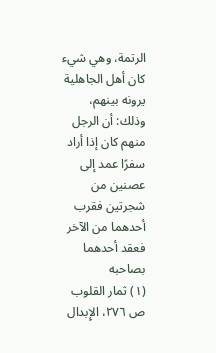الرتمة، وهي شيء كان أهل الجاهلية يرونه بينهم، وذلك: أن الرجل منهم كان إذا أراد سفرًا عمد إلى عصنين من شجرتين فقرب أحدهما من الآخر فعقد أحدهما بصاحبه
(١) ثمار القلوب ص ٢٧٦، الإِبدال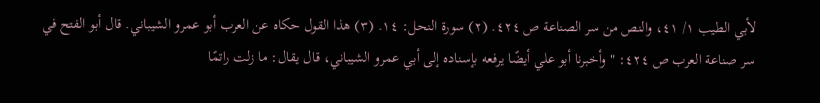لأبي الطيب ١/ ٤١، والنص من سر الصناعة ص ٤٢٤. (٢) سورة النحل: ١٤. (٣) هذا القول حكاه عن العرب أبو عمرو الشيباني. قال أبو الفتح في سر صناعة العرب ص ٤٢٤: "وأخبرنا أبو علي أيضًا يرفعه بإسناده إلى أبي عمرو الشيباني، قال يقال: ما زلت راتمًا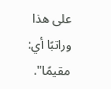على هذا وراتبًا أي: مقيمًا".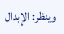وينظر: الإِبدال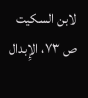لابن السكيت ص ٧٣، الإِبدال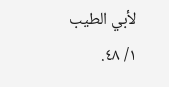لأبي الطيب ١/ ٤٨.